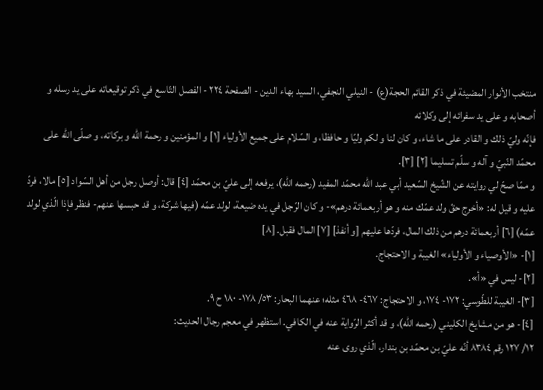منتخب الأنوار المضيئة في ذكر القائم الحجة(ع) - النيلي النجفي، السيد بهاء الدين - الصفحة ٢٢٤ - الفصل التّاسع في ذكر توقيعاته على يد رسله و أصحابه و على يد سفرائه إلى وكلائه
فإنّه وليّ ذلك و القادر على ما شاء، و كان لنا و لكم وليّا و حافظا، و السّلام على جميع الأولياء [١] و المؤمنين و رحمة اللّه و بركاته، و صلّى اللّه على محمّد النّبيّ و آله و سلّم تسليما [٢] [٣].
و ممّا صحّ لي روايته عن الشّيخ السّعيد أبي عبد اللّه محمّد المفيد (رحمه الله)، يرفعه إلى عليّ بن محمّد [٤] قال: أوصل رجل من أهل السّواد [٥] مالا، فردّ عليه و قيل له: «أخرج حقّ ولد عمّك منه و هو أربعمائة درهم»- و كان الرّجل في يده ضيعة، لولد عمّه (فيها شركة، و قد حبسها عنهم- فنظر فإذا الّذي لولد عمّه) [٦] أربعمائة درهم من ذلك المال، فردّها عليهم [و أنفذ] [٧] المال فقبل. [٨]
[١]- «الأوصياء و الأولياء» الغيبة و الاحتجاج.
[٢]- ليس في «أ».
[٣]- الغيبة للطّوسي: ١٧٢- ١٧٤، و الاحتجاج: ٤٦٧- ٤٦٨ مثله؛ عنهما البحار: ٥٣/ ١٧٨- ١٨٠ ح ٩.
[٤]- هو من مشايخ الكليني (رحمه الله)، و قد أكثر الرّواية عنه في الكافي. استظهر في معجم رجال الحديث:
١٢/ ١٢٧ رقم ٨٣٨٤ أنّه عليّ بن محمّد بن بندار، الّذي روى عنه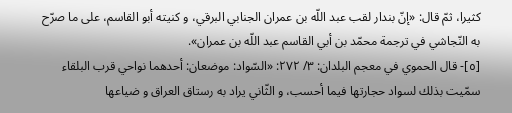كثيرا، ثمّ قال: «إنّ بندار لقب عبد اللّه بن عمران الجنابي البرقي، و كنيته أبو القاسم، على ما صرّح به النّجاشي في ترجمة محمّد بن أبي القاسم عبد اللّه بن عمران».
[٥]- قال الحموي في معجم البلدان: ٣/ ٢٧٢: «السّواد: موضعان: أحدهما نواحي قرب البلقاء سمّيت بذلك لسواد حجارتها فيما أحسب، و الثّاني يراد به رستاق العراق و ضياعها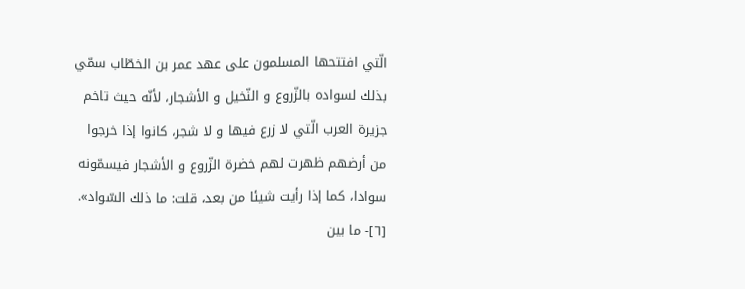الّتي افتتحها المسلمون على عهد عمر بن الخطّاب سمّي بذلك لسواده بالزّروع و النّخيل و الأشجار، لأنّه حيث تاخم جزيرة العرب الّتي لا زرع فيها و لا شجر، كانوا إذا خرجوا من أرضهم ظهرت لهم خضرة الزّروع و الأشجار فيسمّونه سوادا، كما إذا رأيت شيئا من بعد، قلت: ما ذلك السّواد».
[٦]- ما بين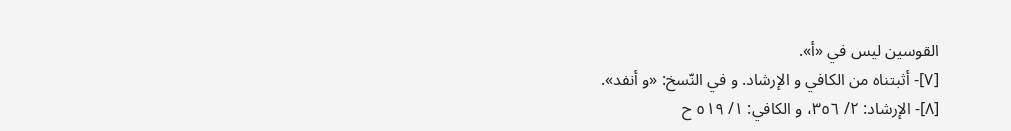القوسين ليس في «أ».
[٧]- أثبتناه من الكافي و الإرشاد. و في النّسخ: «و أنفد».
[٨]- الإرشاد: ٢/ ٣٥٦، و الكافي: ١/ ٥١٩ ح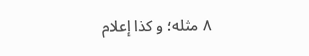٨ مثله؛ و كذا إعلام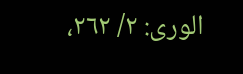الورى: ٢/ ٢٦٢،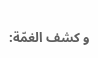و كشف الغمّة: